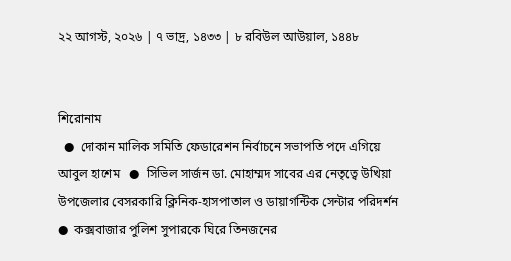২২ আগস্ট, ২০২৬ | ৭ ভাদ্র, ১৪৩৩ | ৮ রবিউল আউয়াল, ১৪৪৮


শিরোনাম
  ●  দোকান মালিক সমিতি ফেডারেশন নির্বাচনে সভাপতি পদে এগিয়ে আবুল হাশেম   ●  সিভিল সার্জন ডা. মোহাম্মদ সাবের এর নেতৃত্বে উখিয়া উপজেলার বেসরকারি ক্লিনিক-হাসপাতাল ও ডায়াগন্টিক সেন্টার পরিদর্শন   ●  কক্সবাজার পুলিশ সুপারকে ঘিরে তিনজনের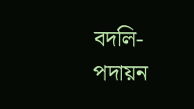বদলি-পদায়ন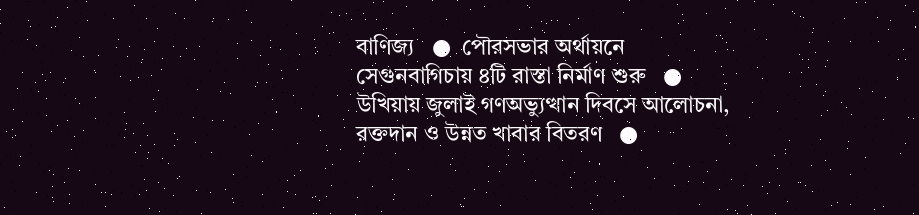বাণিজ্য   ●  পৌরসভার অর্থায়নে সেগুনবাগিচায় ৪টি রাস্তা নির্মাণ শুরু   ●  উখিয়ায় জুলাই গণঅভ্যুত্থান দিবসে আলোচনা, রক্তদান ও উন্নত খাবার বিতরণ   ●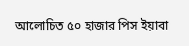আলোচিত ৫০ হাজার পিস ইয়াবা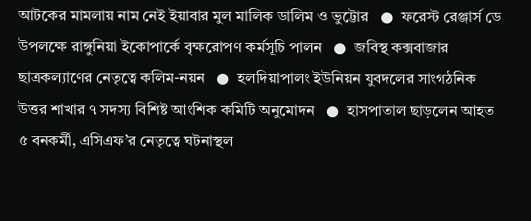আটকের মামলায় নাম নেই ইয়াবার মুল মালিক ডালিম ও ভুট্টোর   ●  ফরেস্ট রেঞ্জার্স ডে উপলক্ষে রাঙ্গুনিয়া ইকোপার্কে বৃক্ষরোপণ কর্মসূচি পালন   ●  জবিস্থ কক্সবাজার ছাত্রকল্যাণের নেতৃত্বে কলিম-নয়ন   ●  হলদিয়াপালং ইউনিয়ন যুবদলের সাংগঠনিক উত্তর শাখার ৭ সদস্য বিশিষ্ট আংশিক কমিটি অনুমোদন   ●  হাসপাতাল ছাড়লেন আহত ৫ বনকর্মী, এসিএফ’র নেতৃত্বে ঘটনাস্থল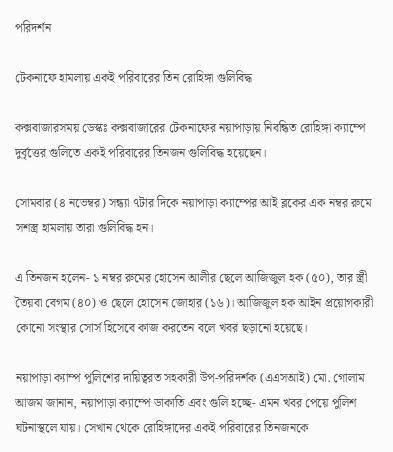পরিদর্শন

টেকনাফে হামলায় একই পরিবারের তিন রোহিঙ্গা গুলিবিদ্ধ

কক্সবাজারসময় ডেস্কঃ কক্সবাজারের টেকনাফের নয়াপাড়ায় নিবন্ধিত রোহিঙ্গা ক্যাম্পে দুর্বৃত্তের গুলিতে একই পরিবারের তিনজন গুলিবিদ্ধ হয়েছেন।

সোমবার (৪ নভেম্বর) সন্ধ্যা ৭টার দিকে নয়াপাড়া ক্যাম্পের আই ব্লকের এক নম্বর রুমে সশস্ত্র হামলায় তারা গুলিবিদ্ধ হন।

এ তিনজন হলেন- ১ নম্বর রুমের হোসেন আলীর ছেলে আজিজুল হক (৫০), তার স্ত্রী তৈয়বা বেগম (৪০) ও ছেলে হোসেন জোহার (১৬)। আজিজুল হক আইন প্রয়োগকারী কোনো সংস্থার সোর্স হিসেবে কাজ করতেন বলে খবর ছড়ানো হয়েছে।

নয়াপাড়া ক্যাম্প পুলিশের দায়িত্বরত সহকারী উপ-পরিদর্শক (এএসআই) মো. গোলাম আজম জানান, নয়াপাড়া ক্যাম্পে ডাকাতি এবং গুলি হচ্ছে- এমন খবর পেয়ে পুলিশ ঘটনাস্থলে যায়। সেখান থেকে রোহিঙ্গাদের একই পরিবারের তিনজনকে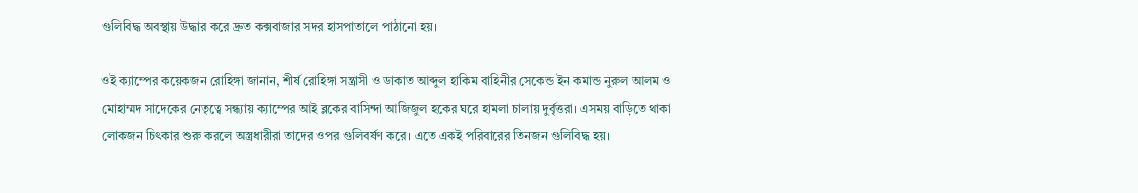গুলিবিদ্ধ অবস্থায় উদ্ধার করে দ্রুত কক্সবাজার সদর হাসপাতালে পাঠানো হয়।

ওই ক্যাম্পের কয়েকজন রোহিঙ্গা জানান, শীর্ষ রোহিঙ্গা সন্ত্রাসী ও ডাকাত আব্দুল হাকিম বাহিনীর সেকেন্ড ইন কমান্ড নুরুল আলম ও মোহাম্মদ সাদেকের নেতৃত্বে সন্ধ্যায় ক্যাম্পের আই ব্লকের বাসিন্দা আজিজুল হকের ঘরে হামলা চালায় দুর্বৃত্তরা। এসময় বাড়িতে থাকা লোকজন চিৎকার শুরু করলে অস্ত্রধারীরা তাদের ওপর গুলিবর্ষণ করে। এতে একই পরিবারের তিনজন গুলিবিদ্ধ হয়।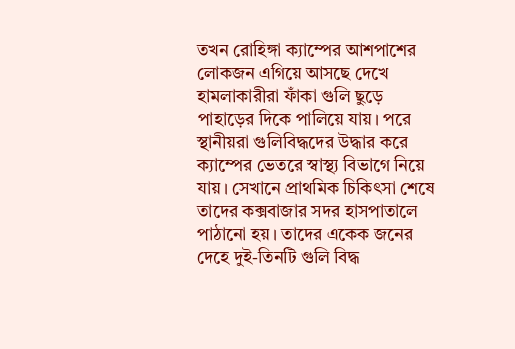তখন রোহিঙ্গা ক্যাম্পের আশপাশের লোকজন এগিয়ে আসছে দেখে হামলাকারীরা ফাঁকা গুলি ছুড়ে পাহাড়ের দিকে পালিয়ে যায়। পরে স্থানীয়রা গুলিবিদ্ধদের উদ্ধার করে ক্যাম্পের ভেতরে স্বাস্থ্য বিভাগে নিয়ে যায়। সেখানে প্রাথমিক চিকিৎসা শেষে তাদের কক্সবাজার সদর হাসপাতালে পাঠানো হয়। তাদের একেক জনের দেহে দুই-তিনটি গুলি বিদ্ধ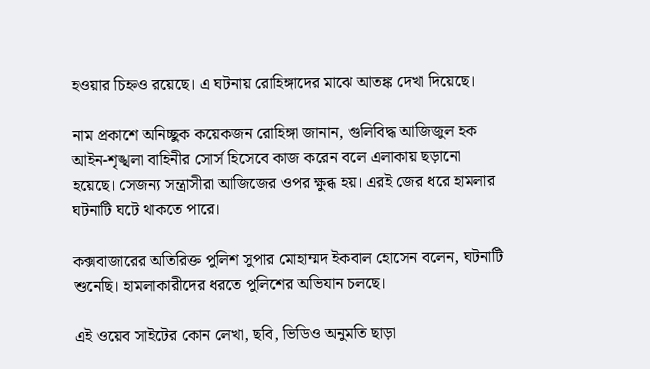হওয়ার চিহ্নও রয়েছে। এ ঘটনায় রোহিঙ্গাদের মাঝে আতঙ্ক দেখা দিয়েছে।

নাম প্রকাশে অনিচ্ছুক কয়েকজন রোহিঙ্গা জানান, গুলিবিদ্ধ আজিজুল হক আইন-শৃঙ্খলা বাহিনীর সোর্স হিসেবে কাজ করেন বলে এলাকায় ছড়ানো হয়েছে। সেজন্য সন্ত্রাসীরা আজিজের ওপর ক্ষুব্ধ হয়। এরই জের ধরে হামলার ঘটনাটি ঘটে থাকতে পারে।

কক্সবাজারের অতিরিক্ত পুলিশ সুপার মোহাম্মদ ইকবাল হোসেন বলেন, ঘটনাটি শুনেছি। হামলাকারীদের ধরতে পুলিশের অভিযান চলছে।

এই ওয়েব সাইটের কোন লেখা, ছবি, ভিডিও অনুমতি ছাড়া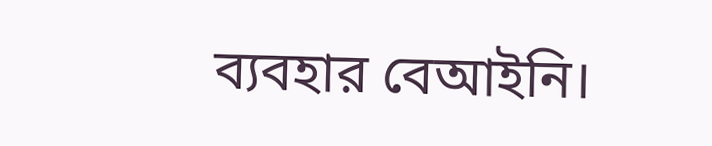ব্যবহার বেআইনি।